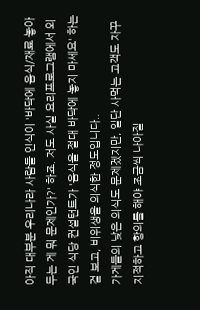아직 대부분 우리나라 사람들 인식이 '바닥에 음식/재료 놓아두는 게 뭐 문제인가?' 하죠. 저도 사실 요리프로그램에서 외국인 식당 컨설턴트가 '음식을 절대 바닥에 놓지 마세요' 하는 걸 보고, 비위생을 의식한 정도입니다..
가게들의 낮은 의식도 문제겠지만, 일단 사먹는 고객도 자꾸 지적하고 항의를 해야 조금씩 나아질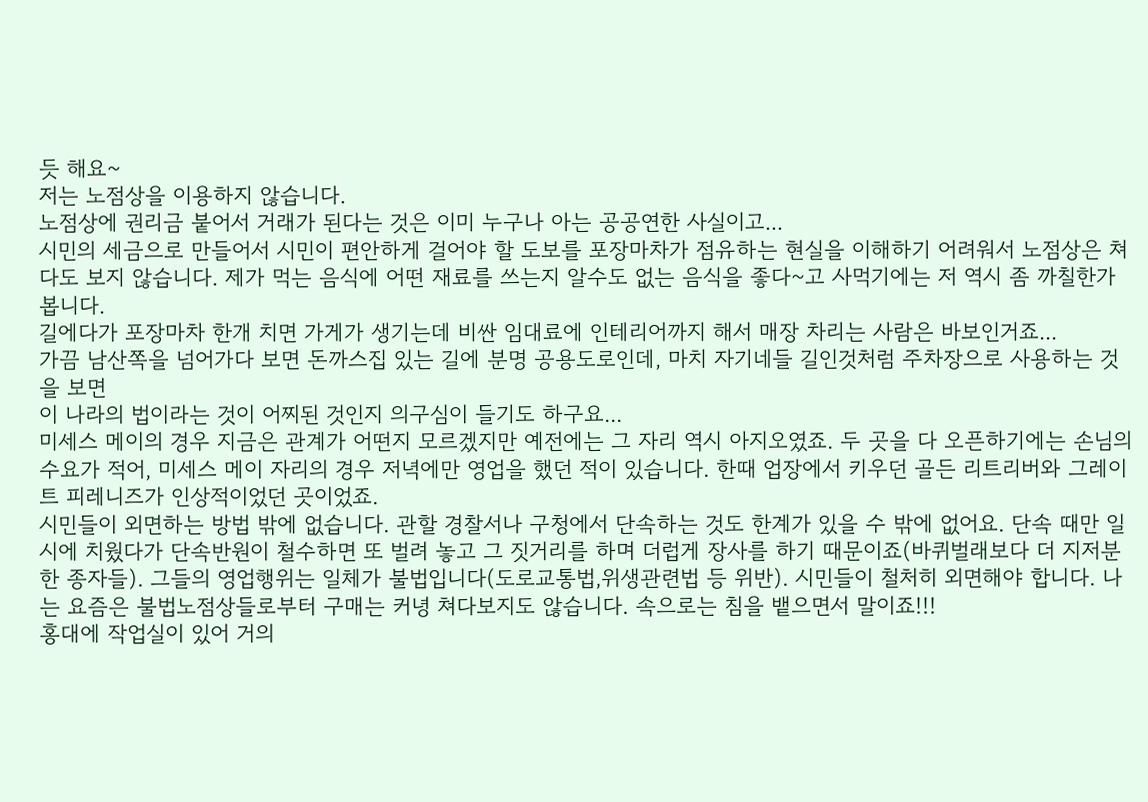듯 해요~
저는 노점상을 이용하지 않습니다.
노점상에 권리금 붙어서 거래가 된다는 것은 이미 누구나 아는 공공연한 사실이고...
시민의 세금으로 만들어서 시민이 편안하게 걸어야 할 도보를 포장마차가 점유하는 현실을 이해하기 어려워서 노점상은 쳐다도 보지 않습니다. 제가 먹는 음식에 어떤 재료를 쓰는지 알수도 없는 음식을 좋다~고 사먹기에는 저 역시 좀 까칠한가 봅니다.
길에다가 포장마차 한개 치면 가게가 생기는데 비싼 임대료에 인테리어까지 해서 매장 차리는 사람은 바보인거죠...
가끔 남산쪽을 넘어가다 보면 돈까스집 있는 길에 분명 공용도로인데, 마치 자기네들 길인것처럼 주차장으로 사용하는 것을 보면
이 나라의 법이라는 것이 어찌된 것인지 의구심이 들기도 하구요...
미세스 메이의 경우 지금은 관계가 어떤지 모르겠지만 예전에는 그 자리 역시 아지오였죠. 두 곳을 다 오픈하기에는 손님의 수요가 적어, 미세스 메이 자리의 경우 저녁에만 영업을 했던 적이 있습니다. 한때 업장에서 키우던 골든 리트리버와 그레이트 피레니즈가 인상적이었던 곳이었죠.
시민들이 외면하는 방법 밖에 없습니다. 관할 경찰서나 구청에서 단속하는 것도 한계가 있을 수 밖에 없어요. 단속 때만 일시에 치웠다가 단속반원이 철수하면 또 벌려 놓고 그 짓거리를 하며 더럽게 장사를 하기 때문이죠(바퀴벌래보다 더 지저분한 종자들). 그들의 영업행위는 일체가 불법입니다(도로교통법,위생관련법 등 위반). 시민들이 철처히 외면해야 합니다. 나는 요즘은 불법노점상들로부터 구매는 커녕 쳐다보지도 않습니다. 속으로는 침을 뱉으면서 말이죠!!!
홍대에 작업실이 있어 거의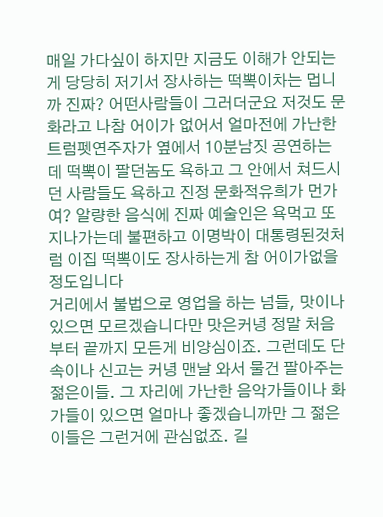매일 가다싶이 하지만 지금도 이해가 안되는게 당당히 저기서 장사하는 떡뽁이차는 멉니까 진짜? 어떤사람들이 그러더군요 저것도 문화라고 나참 어이가 없어서 얼마전에 가난한 트럼펫연주자가 옆에서 10분남짓 공연하는데 떡뽁이 팔던놈도 욕하고 그 안에서 쳐드시던 사람들도 욕하고 진정 문화적유희가 먼가여? 알량한 음식에 진짜 예술인은 욕먹고 또 지나가는데 불편하고 이명박이 대통령된것처럼 이집 떡뽁이도 장사하는게 참 어이가없을정도입니다
거리에서 불법으로 영업을 하는 넘들, 맛이나 있으면 모르겠습니다만 맛은커녕 정말 처음부터 끝까지 모든게 비양심이죠. 그런데도 단속이나 신고는 커녕 맨날 와서 물건 팔아주는 젊은이들. 그 자리에 가난한 음악가들이나 화가들이 있으면 얼마나 좋겠습니까만 그 젊은이들은 그런거에 관심없죠. 길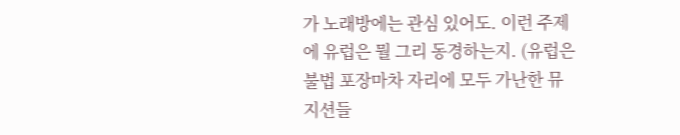가 노래방에는 관심 있어도. 이런 주제에 유럽은 뭘 그리 동경하는지. (유럽은 불법 포장마차 자리에 모두 가난한 뮤지션들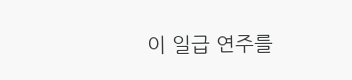이 일급 연주를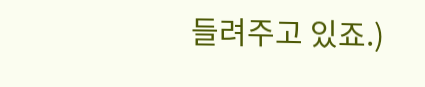들려주고 있죠.)